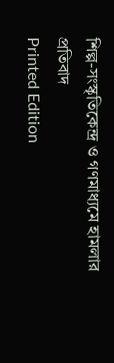শিল্প-সংস্কৃতিকেন্দ্র ও গণমাধ্যমে হামলার প্রতিবাদ
Printed Edition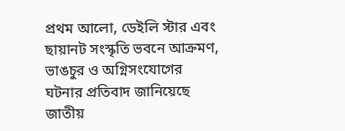প্রথম আলো, ডেইলি স্টার এবং ছায়ানট সংস্কৃতি ভবনে আক্রমণ, ভাঙচুর ও অগ্নিসংযোগের ঘটনার প্রতিবাদ জানিয়েছে জাতীয়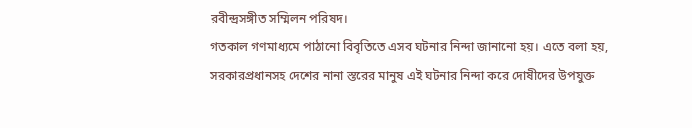রবীন্দ্রসঙ্গীত সম্মিলন পরিষদ।
গতকাল গণমাধ্যমে পাঠানো বিবৃতিতে এসব ঘটনার নিন্দা জানানো হয়। এতে বলা হয়, সরকারপ্রধানসহ দেশের নানা স্তরের মানুষ এই ঘটনার নিন্দা করে দোষীদের উপযুক্ত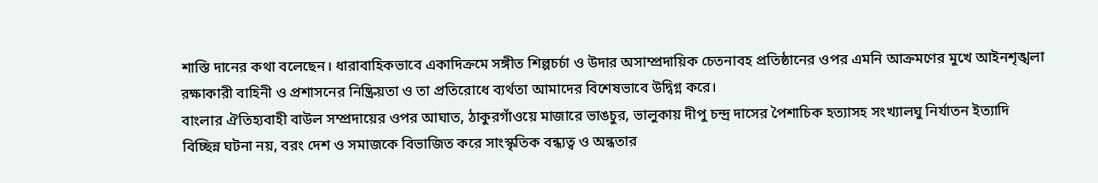শাস্তি দানের কথা বলেছেন। ধারাবাহিকভাবে একাদিক্রমে সঙ্গীত শিল্পচর্চা ও উদার অসাম্প্রদায়িক চেতনাবহ প্রতিষ্ঠানের ওপর এমনি আক্রমণের মুখে আইনশৃঙ্খলা রক্ষাকারী বাহিনী ও প্রশাসনের নিষ্ক্রিয়তা ও তা প্রতিরোধে ব্যর্থতা আমাদের বিশেষভাবে উদ্বিগ্ন করে।
বাংলার ঐতিহ্যবাহী বাউল সম্প্রদায়ের ওপর আঘাত, ঠাকুরগাঁওয়ে মাজারে ভাঙচুর, ভালুকায় দীপু চন্দ্র দাসের পৈশাচিক হত্যাসহ সংখ্যালঘু নির্যাতন ইত্যাদি বিচ্ছিন্ন ঘটনা নয়, বরং দেশ ও সমাজকে বিভাজিত করে সাংস্কৃতিক বন্ধ্যত্ব ও অন্ধতার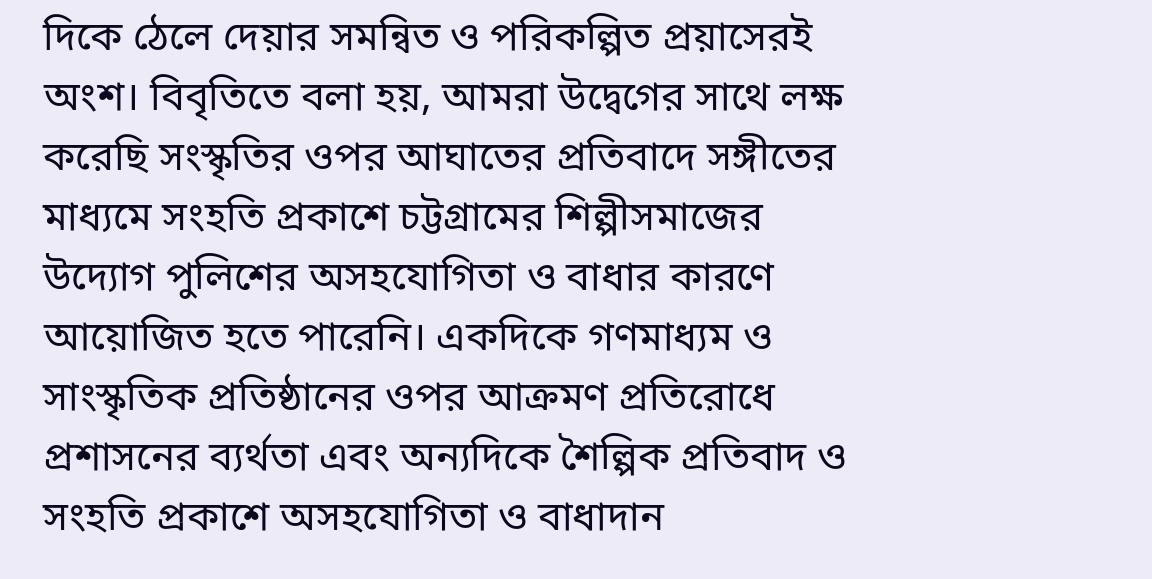দিকে ঠেলে দেয়ার সমন্বিত ও পরিকল্পিত প্রয়াসেরই অংশ। বিবৃতিতে বলা হয়, আমরা উদ্বেগের সাথে লক্ষ করেছি সংস্কৃতির ওপর আঘাতের প্রতিবাদে সঙ্গীতের মাধ্যমে সংহতি প্রকাশে চট্টগ্রামের শিল্পীসমাজের উদ্যোগ পুলিশের অসহযোগিতা ও বাধার কারণে আয়োজিত হতে পারেনি। একদিকে গণমাধ্যম ও সাংস্কৃতিক প্রতিষ্ঠানের ওপর আক্রমণ প্রতিরোধে প্রশাসনের ব্যর্থতা এবং অন্যদিকে শৈল্পিক প্রতিবাদ ও সংহতি প্রকাশে অসহযোগিতা ও বাধাদান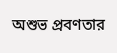অশুভ প্রবণতার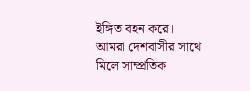ইঙ্গিত বহন করে।
আমরা দেশবাসীর সাথে মিলে সাম্প্রতিক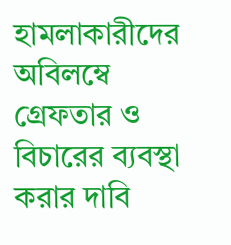হামলাকারীদের অবিলম্বে গ্রেফতার ও বিচারের ব্যবস্থা করার দাবি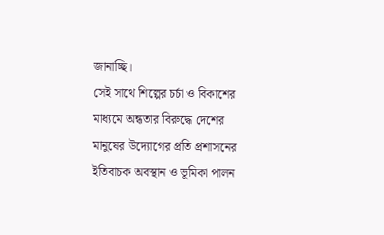জানাচ্ছি।
সেই সাথে শিল্পের চর্চা ও বিকাশের মাধ্যমে অন্ধতার বিরুদ্ধে দেশের মানুষের উদ্যোগের প্রতি প্রশাসনের ইতিবাচক অবস্থান ও ভূমিকা পালন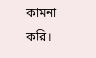কামনা করি।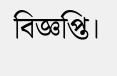বিজ্ঞপ্তি।